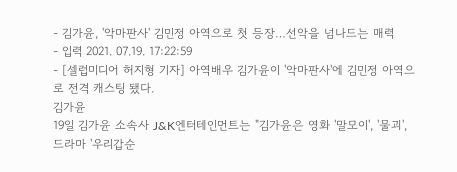- 김가윤, '악마판사' 김민정 아역으로 첫 등장…선악을 넘나드는 매력
- 입력 2021. 07.19. 17:22:59
- [셀럽미디어 허지형 기자] 아역배우 김가윤이 '악마판사'에 김민정 아역으로 전격 캐스팅 됐다.
김가윤
19일 김가윤 소속사 J&K엔터테인먼트는 "김가윤은 영화 '말모이', '물괴', 드라마 '우리갑순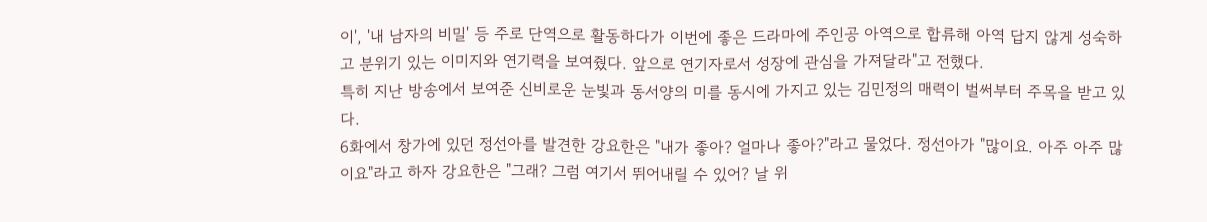이', '내 남자의 비밀' 등 주로 단역으로 활동하다가 이번에 좋은 드라마에 주인공 아역으로 합류해 아역 답지 않게 성숙하고 분위기 있는 이미지와 연기력을 보여줬다. 앞으로 연기자로서 성장에 관심을 가져달라"고 전했다.
특히 지난 방송에서 보여준 신비로운 눈빛과 동서양의 미를 동시에 가지고 있는 김민정의 매력이 벌써부터 주목을 받고 있다.
6화에서 창가에 있던 정선아를 발견한 강요한은 "내가 좋아? 얼마나 좋아?"라고 물었다. 정선아가 "많이요. 아주 아주 많이요"라고 하자 강요한은 "그래? 그럼 여기서 뛰어내릴 수 있어? 날 위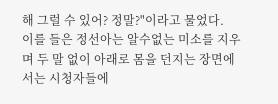해 그럴 수 있어? 정말?"이라고 물었다.
이를 들은 정선아는 알수없는 미소를 지우며 두 말 없이 아래로 몸을 던지는 장면에서는 시청자들에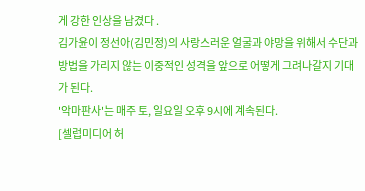게 강한 인상을 남겼다 .
김가윤이 정선아(김민정)의 사랑스러운 얼굴과 야망을 위해서 수단과 방법을 가리지 않는 이중적인 성격을 앞으로 어떻게 그려나갈지 기대가 된다.
'악마판사'는 매주 토, 일요일 오후 9시에 계속된다.
[셀럽미디어 허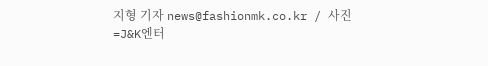지형 기자 news@fashionmk.co.kr / 사진=J&K엔터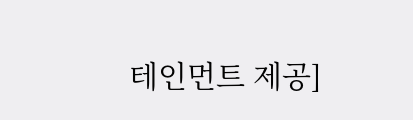테인먼트 제공]